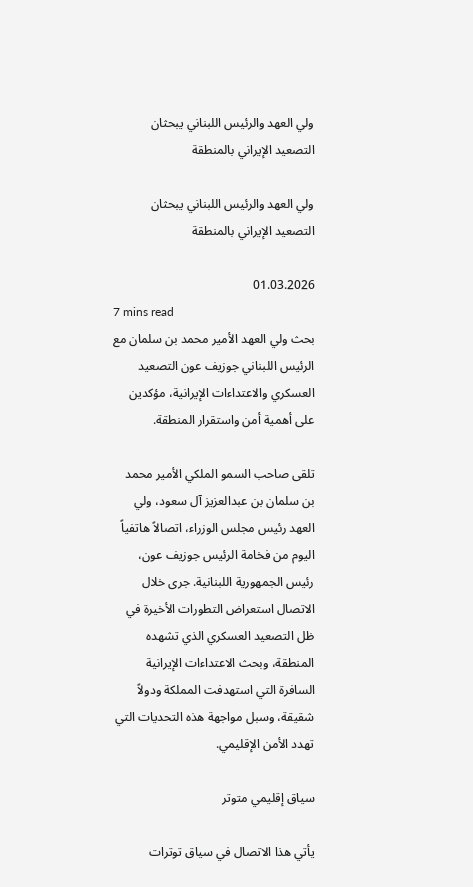ولي العهد والرئيس اللبناني يبحثان التصعيد الإيراني بالمنطقة

ولي العهد والرئيس اللبناني يبحثان التصعيد الإيراني بالمنطقة

01.03.2026
7 mins read
بحث ولي العهد الأمير محمد بن سلمان مع الرئيس اللبناني جوزيف عون التصعيد العسكري والاعتداءات الإيرانية، مؤكدين على أهمية أمن واستقرار المنطقة.

تلقى صاحب السمو الملكي الأمير محمد بن سلمان بن عبدالعزيز آل سعود، ولي العهد رئيس مجلس الوزراء، اتصالاً هاتفياً اليوم من فخامة الرئيس جوزيف عون، رئيس الجمهورية اللبنانية. جرى خلال الاتصال استعراض التطورات الأخيرة في ظل التصعيد العسكري الذي تشهده المنطقة، وبحث الاعتداءات الإيرانية السافرة التي استهدفت المملكة ودولاً شقيقة، وسبل مواجهة هذه التحديات التي تهدد الأمن الإقليمي.

سياق إقليمي متوتر

يأتي هذا الاتصال في سياق توترات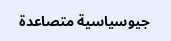جيوسياسية متصاعدة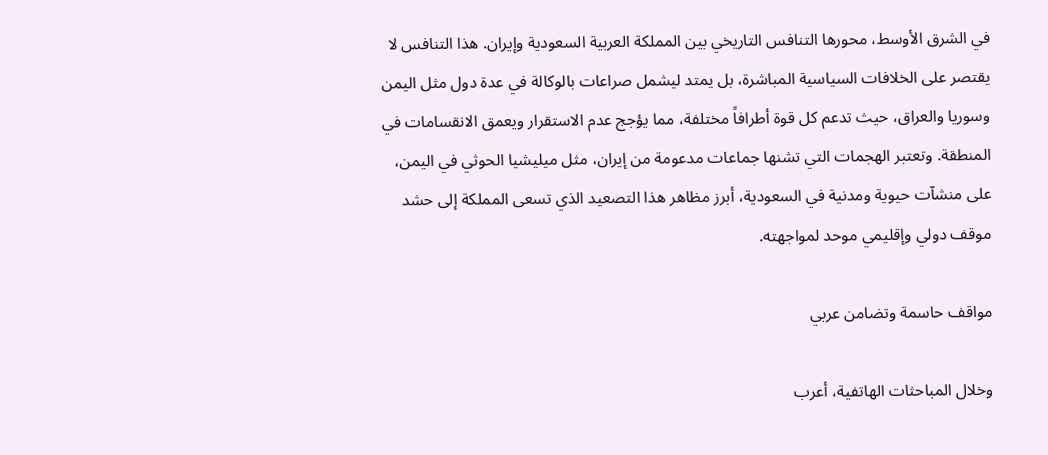في الشرق الأوسط، محورها التنافس التاريخي بين المملكة العربية السعودية وإيران. هذا التنافس لا يقتصر على الخلافات السياسية المباشرة، بل يمتد ليشمل صراعات بالوكالة في عدة دول مثل اليمن وسوريا والعراق، حيث تدعم كل قوة أطرافاً مختلفة، مما يؤجج عدم الاستقرار ويعمق الانقسامات في المنطقة. وتعتبر الهجمات التي تشنها جماعات مدعومة من إيران، مثل ميليشيا الحوثي في اليمن، على منشآت حيوية ومدنية في السعودية، أبرز مظاهر هذا التصعيد الذي تسعى المملكة إلى حشد موقف دولي وإقليمي موحد لمواجهته.

مواقف حاسمة وتضامن عربي

وخلال المباحثات الهاتفية، أعرب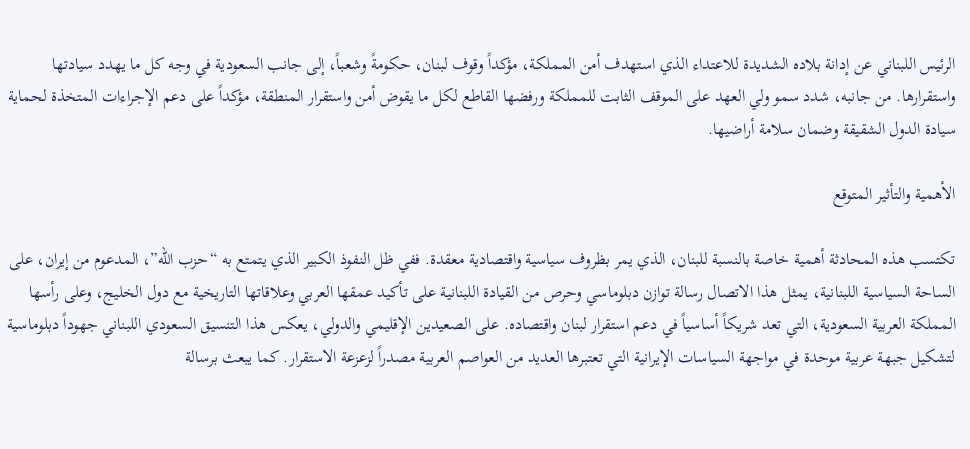الرئيس اللبناني عن إدانة بلاده الشديدة للاعتداء الذي استهدف أمن المملكة، مؤكداً وقوف لبنان، حكومةً وشعباً، إلى جانب السعودية في وجه كل ما يهدد سيادتها واستقرارها. من جانبه، شدد سمو ولي العهد على الموقف الثابت للمملكة ورفضها القاطع لكل ما يقوض أمن واستقرار المنطقة، مؤكداً على دعم الإجراءات المتخذة لحماية سيادة الدول الشقيقة وضمان سلامة أراضيها.

الأهمية والتأثير المتوقع

تكتسب هذه المحادثة أهمية خاصة بالنسبة للبنان، الذي يمر بظروف سياسية واقتصادية معقدة. ففي ظل النفوذ الكبير الذي يتمتع به “حزب الله”، المدعوم من إيران، على الساحة السياسية اللبنانية، يمثل هذا الاتصال رسالة توازن دبلوماسي وحرص من القيادة اللبنانية على تأكيد عمقها العربي وعلاقاتها التاريخية مع دول الخليج، وعلى رأسها المملكة العربية السعودية، التي تعد شريكاً أساسياً في دعم استقرار لبنان واقتصاده. على الصعيدين الإقليمي والدولي، يعكس هذا التنسيق السعودي اللبناني جهوداً دبلوماسية لتشكيل جبهة عربية موحدة في مواجهة السياسات الإيرانية التي تعتبرها العديد من العواصم العربية مصدراً لزعزعة الاستقرار. كما يبعث برسالة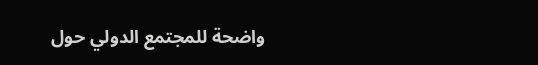واضحة للمجتمع الدولي حول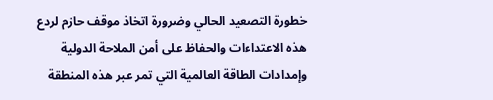خطورة التصعيد الحالي وضرورة اتخاذ موقف حازم لردع هذه الاعتداءات والحفاظ على أمن الملاحة الدولية وإمدادات الطاقة العالمية التي تمر عبر هذه المنطقة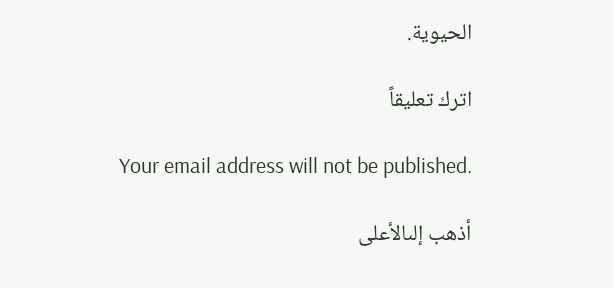الحيوية.

اترك تعليقاً

Your email address will not be published.

أذهب إلىالأعلى